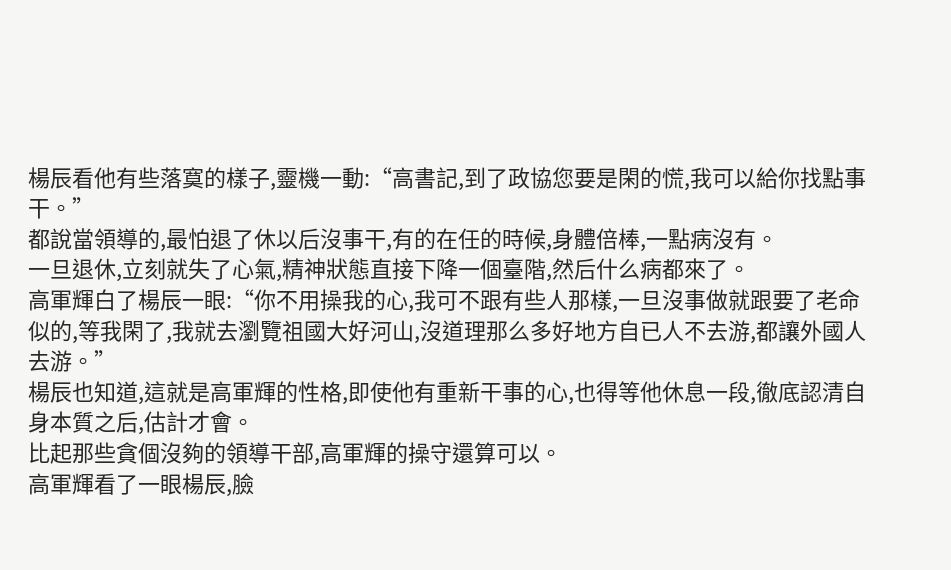楊辰看他有些落寞的樣子,靈機一動:“高書記,到了政協您要是閑的慌,我可以給你找點事干。”
都說當領導的,最怕退了休以后沒事干,有的在任的時候,身體倍棒,一點病沒有。
一旦退休,立刻就失了心氣,精神狀態直接下降一個臺階,然后什么病都來了。
高軍輝白了楊辰一眼:“你不用操我的心,我可不跟有些人那樣,一旦沒事做就跟要了老命似的,等我閑了,我就去瀏覽祖國大好河山,沒道理那么多好地方自已人不去游,都讓外國人去游。”
楊辰也知道,這就是高軍輝的性格,即使他有重新干事的心,也得等他休息一段,徹底認清自身本質之后,估計才會。
比起那些貪個沒夠的領導干部,高軍輝的操守還算可以。
高軍輝看了一眼楊辰,臉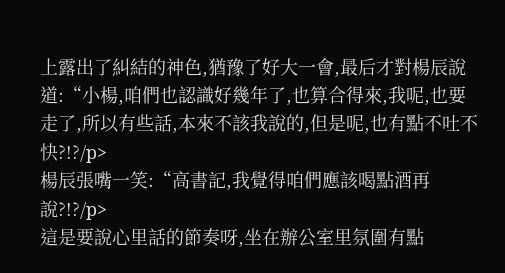上露出了糾結的神色,猶豫了好大一會,最后才對楊辰說道:“小楊,咱們也認識好幾年了,也算合得來,我呢,也要走了,所以有些話,本來不該我說的,但是呢,也有點不吐不快?!?/p>
楊辰張嘴一笑:“高書記,我覺得咱們應該喝點酒再說?!?/p>
這是要說心里話的節奏呀,坐在辦公室里氛圍有點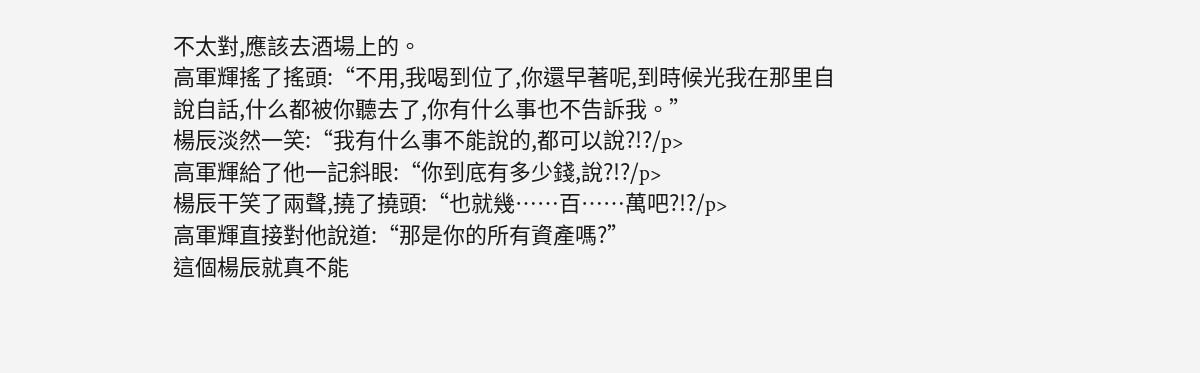不太對,應該去酒場上的。
高軍輝搖了搖頭:“不用,我喝到位了,你還早著呢,到時候光我在那里自說自話,什么都被你聽去了,你有什么事也不告訴我。”
楊辰淡然一笑:“我有什么事不能說的,都可以說?!?/p>
高軍輝給了他一記斜眼:“你到底有多少錢,說?!?/p>
楊辰干笑了兩聲,撓了撓頭:“也就幾……百……萬吧?!?/p>
高軍輝直接對他說道:“那是你的所有資產嗎?”
這個楊辰就真不能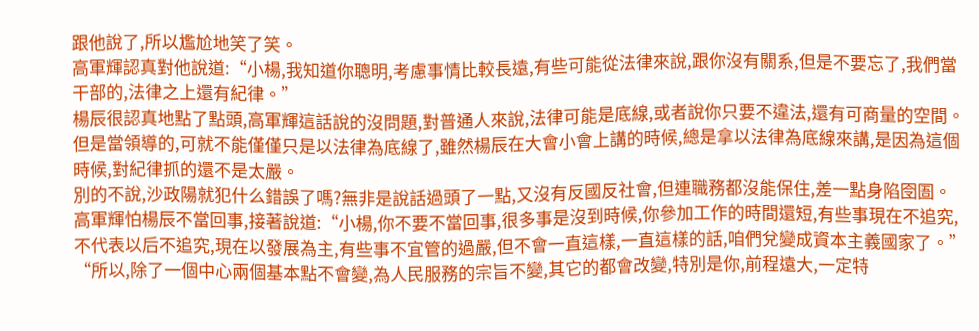跟他說了,所以尷尬地笑了笑。
高軍輝認真對他說道:“小楊,我知道你聰明,考慮事情比較長遠,有些可能從法律來說,跟你沒有關系,但是不要忘了,我們當干部的,法律之上還有紀律。”
楊辰很認真地點了點頭,高軍輝這話說的沒問題,對普通人來說,法律可能是底線,或者說你只要不違法,還有可商量的空間。
但是當領導的,可就不能僅僅只是以法律為底線了,雖然楊辰在大會小會上講的時候,總是拿以法律為底線來講,是因為這個時候,對紀律抓的還不是太嚴。
別的不說,沙政陽就犯什么錯誤了嗎?無非是說話過頭了一點,又沒有反國反社會,但連職務都沒能保住,差一點身陷囹圄。
高軍輝怕楊辰不當回事,接著說道:“小楊,你不要不當回事,很多事是沒到時候,你參加工作的時間還短,有些事現在不追究,不代表以后不追究,現在以發展為主,有些事不宜管的過嚴,但不會一直這樣,一直這樣的話,咱們兌變成資本主義國家了。”
“所以,除了一個中心兩個基本點不會變,為人民服務的宗旨不變,其它的都會改變,特別是你,前程遠大,一定特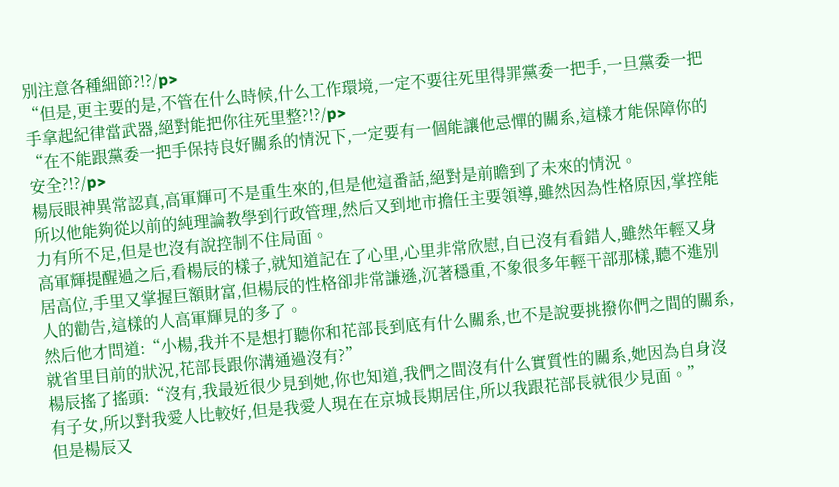別注意各種細節?!?/p>
“但是,更主要的是,不管在什么時候,什么工作環境,一定不要往死里得罪黨委一把手,一旦黨委一把手拿起紀律當武器,絕對能把你往死里整?!?/p>
“在不能跟黨委一把手保持良好關系的情況下,一定要有一個能讓他忌憚的關系,這樣才能保障你的安全?!?/p>
楊辰眼神異常認真,高軍輝可不是重生來的,但是他這番話,絕對是前瞻到了未來的情況。
所以他能夠從以前的純理論教學到行政管理,然后又到地市擔任主要領導,雖然因為性格原因,掌控能力有所不足,但是也沒有說控制不住局面。
高軍輝提醒過之后,看楊辰的樣子,就知道記在了心里,心里非常欣慰,自已沒有看錯人,雖然年輕又身居高位,手里又掌握巨額財富,但楊辰的性格卻非常謙遜,沉著穩重,不象很多年輕干部那樣,聽不進別人的勸告,這樣的人高軍輝見的多了。
然后他才問道:“小楊,我并不是想打聽你和花部長到底有什么關系,也不是說要挑撥你們之間的關系,就省里目前的狀況,花部長跟你溝通過沒有?”
楊辰搖了搖頭:“沒有,我最近很少見到她,你也知道,我們之間沒有什么實質性的關系,她因為自身沒有子女,所以對我愛人比較好,但是我愛人現在在京城長期居住,所以我跟花部長就很少見面。”
但是楊辰又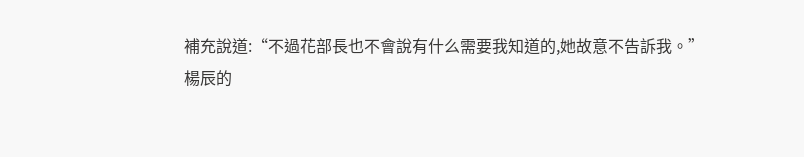補充說道:“不過花部長也不會說有什么需要我知道的,她故意不告訴我。”
楊辰的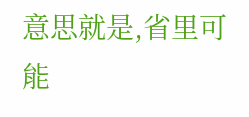意思就是,省里可能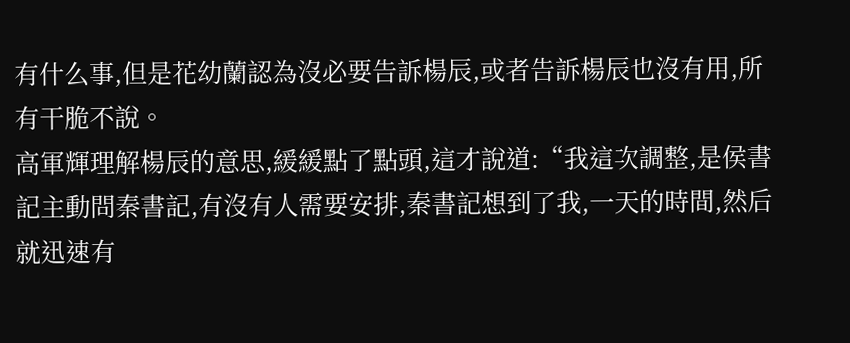有什么事,但是花幼蘭認為沒必要告訴楊辰,或者告訴楊辰也沒有用,所有干脆不說。
高軍輝理解楊辰的意思,緩緩點了點頭,這才說道:“我這次調整,是侯書記主動問秦書記,有沒有人需要安排,秦書記想到了我,一天的時間,然后就迅速有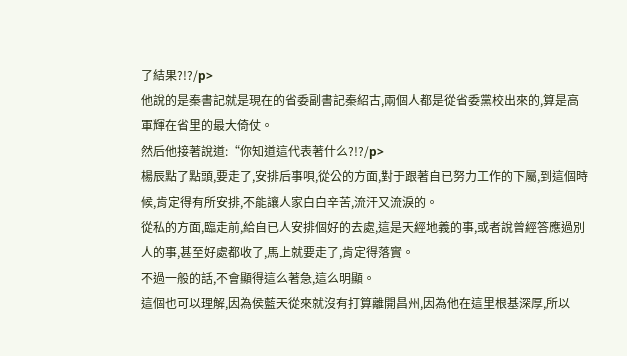了結果?!?/p>
他說的是秦書記就是現在的省委副書記秦紹古,兩個人都是從省委黨校出來的,算是高軍輝在省里的最大倚仗。
然后他接著說道:“你知道這代表著什么?!?/p>
楊辰點了點頭,要走了,安排后事唄,從公的方面,對于跟著自已努力工作的下屬,到這個時候,肯定得有所安排,不能讓人家白白辛苦,流汗又流淚的。
從私的方面,臨走前,給自已人安排個好的去處,這是天經地義的事,或者說曾經答應過別人的事,甚至好處都收了,馬上就要走了,肯定得落實。
不過一般的話,不會顯得這么著急,這么明顯。
這個也可以理解,因為侯藍天從來就沒有打算離開昌州,因為他在這里根基深厚,所以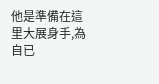他是準備在這里大展身手,為自已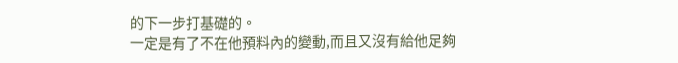的下一步打基礎的。
一定是有了不在他預料內的變動,而且又沒有給他足夠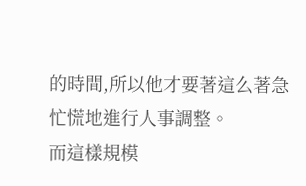的時間,所以他才要著這么著急忙慌地進行人事調整。
而這樣規模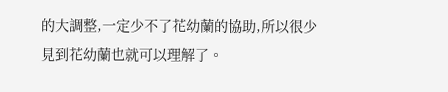的大調整,一定少不了花幼蘭的協助,所以很少見到花幼蘭也就可以理解了。